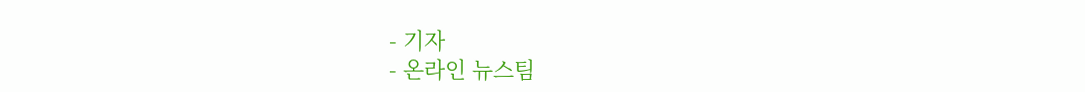- 기자
- 온라인 뉴스팀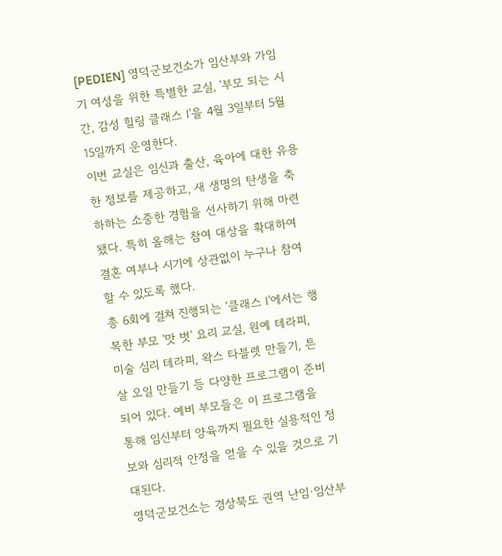[PEDIEN] 영덕군보건소가 임산부와 가임기 여성을 위한 특별한 교실, '부모 되는 시간, 감성 힐링 클래스 Ⅰ'을 4월 3일부터 5월 15일까지 운영한다.
이번 교실은 임신과 출산, 육아에 대한 유용한 정보를 제공하고, 새 생명의 탄생을 축하하는 소중한 경험을 선사하기 위해 마련됐다. 특히 올해는 참여 대상을 확대하여 결혼 여부나 시기에 상관없이 누구나 참여할 수 있도록 했다.
총 6회에 걸쳐 진행되는 '클래스 Ⅰ'에서는 행복한 부모 '맛 벗' 요리 교실, 원예 테라피, 미술 심리 테라피, 왁스 타블렛 만들기, 튼살 오일 만들기 등 다양한 프로그램이 준비되어 있다. 예비 부모들은 이 프로그램을 통해 임신부터 양육까지 필요한 실용적인 정보와 심리적 안정을 얻을 수 있을 것으로 기대된다.
영덕군보건소는 경상북도 권역 난임·임산부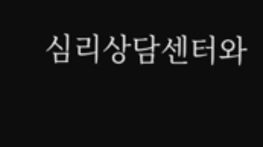심리상담센터와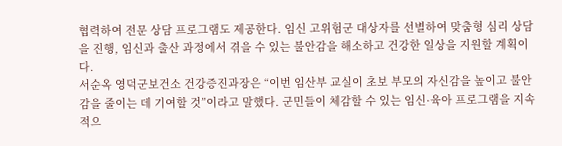협력하여 전문 상담 프로그램도 제공한다. 임신 고위험군 대상자를 선별하여 맞춤형 심리 상담을 진행, 임신과 출산 과정에서 겪을 수 있는 불안감을 해소하고 건강한 일상을 지원할 계획이다.
서순옥 영덕군보건소 건강증진과장은 “이번 임산부 교실이 초보 부모의 자신감을 높이고 불안감을 줄이는 데 기여할 것”이라고 말했다. 군민들이 체감할 수 있는 임신·육아 프로그램을 지속적으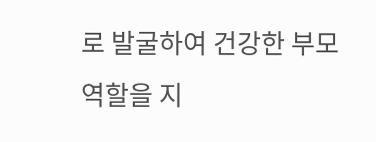로 발굴하여 건강한 부모 역할을 지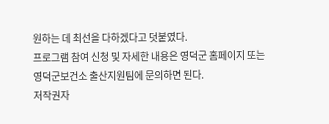원하는 데 최선을 다하겠다고 덧붙였다.
프로그램 참여 신청 및 자세한 내용은 영덕군 홈페이지 또는 영덕군보건소 출산지원팀에 문의하면 된다.
저작권자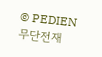© PEDIEN 무단전재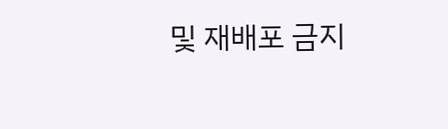및 재배포 금지